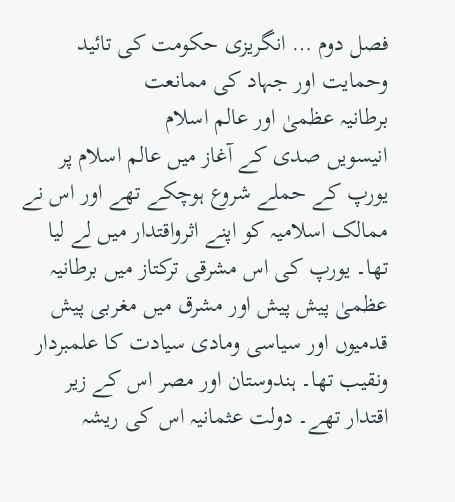فصل دوم … انگریزی حکومت کی تائید وحمایت اور جہاد کی ممانعت
برطانیہ عظمیٰ اور عالم اسلام
انیسویں صدی کے آغاز میں عالم اسلام پر یورپ کے حملے شروع ہوچکے تھے اور اس نے ممالک اسلامیہ کو اپنے اثرواقتدار میں لے لیا تھا۔ یورپ کی اس مشرقی ترکتاز میں برطانیہ عظمیٰ پیش پیش اور مشرق میں مغربی پیش قدمیوں اور سیاسی ومادی سیادت کا علمبردار ونقیب تھا۔ ہندوستان اور مصر اس کے زیر اقتدار تھے۔ دولت عثمانیہ اس کی ریشہ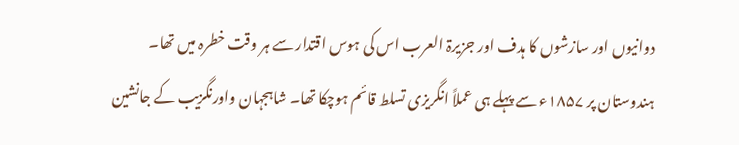دوانیوں اور سازشوں کا ہدف اور جزیرۃ العرب اس کی ہوس اقتدار سے ہر وقت خطرہ میں تھا۔
ہندوستان پر ۱۸۵۷ء سے پہلے ہی عملاً انگریزی تسلط قائم ہوچکا تھا۔ شاہجہان واورنگزیب کے جانشین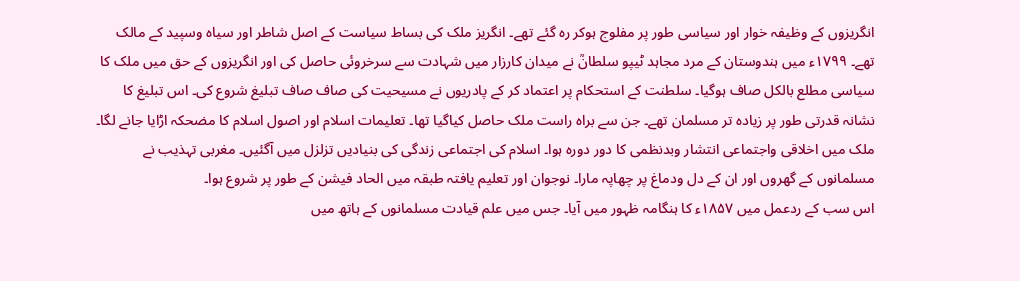انگریزوں کے وظیفہ خوار اور سیاسی طور پر مفلوج ہوکر رہ گئے تھے۔ انگریز ملک کی بساط سیاست کے اصل شاطر اور سیاہ وسپید کے مالک تھے۔ ۱۷۹۹ء میں ہندوستان کے مرد مجاہد ٹیپو سلطانؒ نے میدان کارزار میں شہادت سے سرخروئی حاصل کی اور انگریزوں کے حق میں ملک کا سیاسی مطلع بالکل صاف ہوگیا۔ سلطنت کے استحکام پر اعتماد کر کے پادریوں نے مسیحیت کی صاف صاف تبلیغ شروع کی۔ اس تبلیغ کا نشانہ قدرتی طور پر زیادہ تر مسلمان تھے۔ جن سے براہ راست ملک حاصل کیاگیا تھا۔ تعلیمات اسلام اور اصول اسلام کا مضحکہ اڑایا جانے لگا۔ ملک میں اخلاقی واجتماعی انتشار وبدنظمی کا دور دورہ ہوا۔ اسلام کی اجتماعی زندگی کی بنیادیں تزلزل میں آگئیں۔ مغربی تہذیب نے مسلمانوں کے گھروں اور ان کے دل ودماغ پر چھاپہ مارا۔ نوجوان اور تعلیم یافتہ طبقہ میں الحاد فیشن کے طور پر شروع ہوا۔
اس سب کے ردعمل میں ۱۸۵۷ء کا ہنگامہ ظہور میں آیا۔ جس میں علم قیادت مسلمانوں کے ہاتھ میں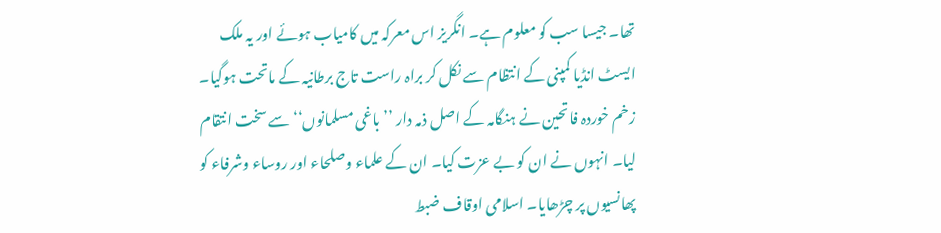تھا۔ جیسا سب کو معلوم ہے۔ انگریز اس معرکہ میں کامیاب ہوئے اور یہ ملک ایسٹ انڈیا کمپنی کے انتظام سے نکل کر براہ راست تاج برطانیہ کے ماتحت ہوگیا۔ زخم خوردہ فاتحین نے ہنگامہ کے اصل ذمہ دار ’’باغی مسلمانوں‘‘ سے سخت انتقام لیا۔ انہوں نے ان کو بے عزت کیا۔ ان کے علماء وصلحاء اور روساء وشرفاء کو پھانسیوں پر چڑھایا۔ اسلامی اوقاف ضبط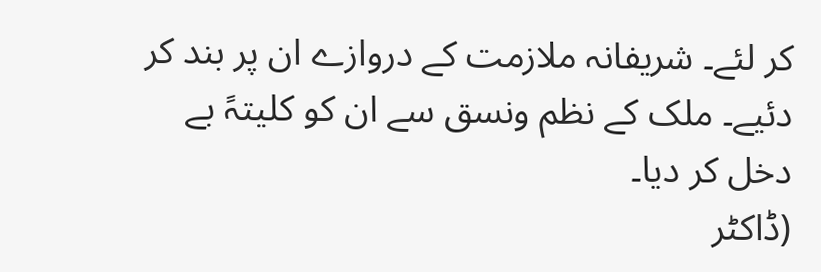کر لئے۔ شریفانہ ملازمت کے دروازے ان پر بند کر دئیے۔ ملک کے نظم ونسق سے ان کو کلیتہً بے دخل کر دیا۔
(ڈاکٹر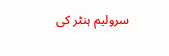سرولیم ہنٹر کی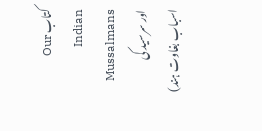کتاب Our Indian Mussalmans اور سرسید کی اسباب بغاوت ہند)